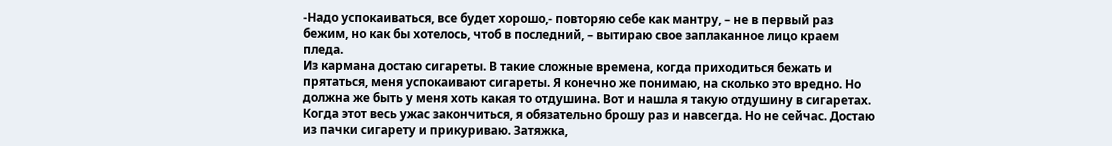-Надо успокаиваться, все будет хорошо,- повторяю себе как мантру, – не в первый раз бежим, но как бы хотелось, чтоб в последний, – вытираю свое заплаканное лицо краем пледа.
Из кармана достаю сигареты. В такие сложные времена, когда приходиться бежать и прятаться, меня успокаивают сигареты. Я конечно же понимаю, на сколько это вредно. Но должна же быть у меня хоть какая то отдушина. Вот и нашла я такую отдушину в сигаретах. Когда этот весь ужас закончиться, я обязательно брошу раз и навсегда. Но не сейчас. Достаю из пачки сигарету и прикуриваю. Затяжка,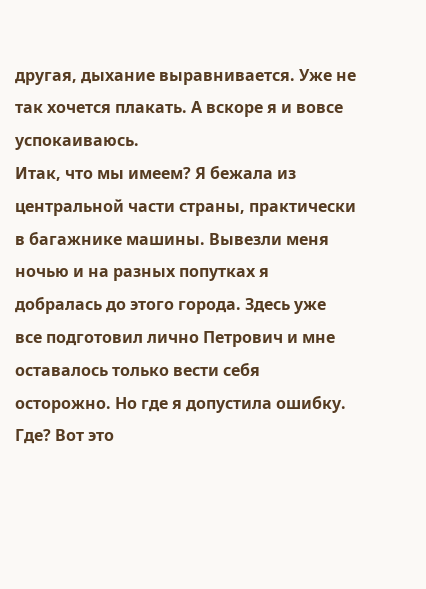другая, дыхание выравнивается. Уже не так хочется плакать. А вскоре я и вовсе успокаиваюсь.
Итак, что мы имеем? Я бежала из центральной части страны, практически в багажнике машины. Вывезли меня ночью и на разных попутках я добралась до этого города. Здесь уже все подготовил лично Петрович и мне оставалось только вести себя осторожно. Но где я допустила ошибку. Где? Вот это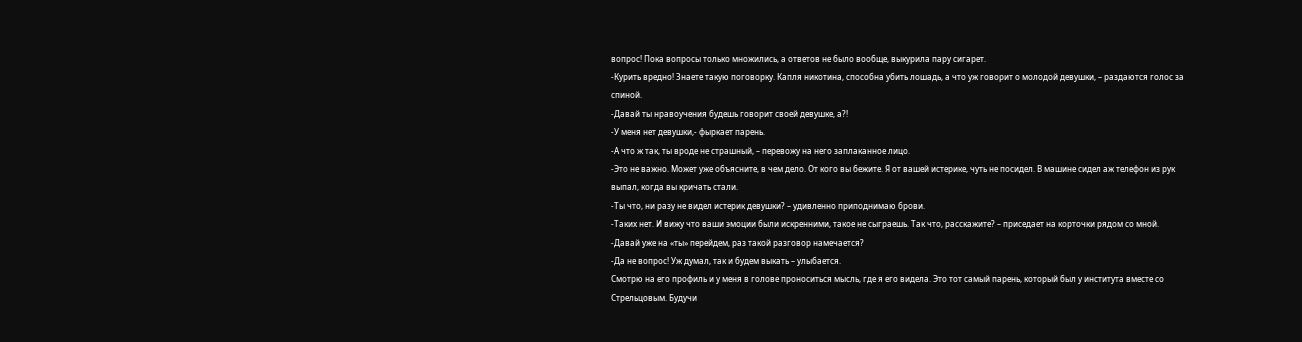вопрос! Пока вопросы только множились, а ответов не было вообще, выкурила пару сигарет.
-Курить вредно! Знаете такую поговорку. Капля никотина, способна убить лошадь, а что уж говорит о молодой девушки, – раздаются голос за спиной.
-Давай ты нравоучения будешь говорит своей девушке, а?!
-У меня нет девушки,- фыркает парень.
-А что ж так, ты вроде не страшный, – перевожу на него заплаканное лицо.
-Это не важно. Может уже объясните, в чем дело. От кого вы бежите. Я от вашей истерике, чуть не посидел. В машине сидел аж телефон из рук выпал, когда вы кричать стали.
-Ты что, ни разу не видел истерик девушки? – удивленно приподнимаю брови.
-Таких нет. И вижу что ваши эмоции были искренними, такое не сыграешь. Так что, расскажите? – приседает на корточки рядом со мной.
-Давай уже на «ты» перейдем, раз такой разговор намечается?
-Да не вопрос! Уж думал, так и будем выкать – улыбается.
Смотрю на его профиль и у меня в голове проноситься мысль, где я его видела. Это тот самый парень, который был у института вместе со Стрельцовым. Будучи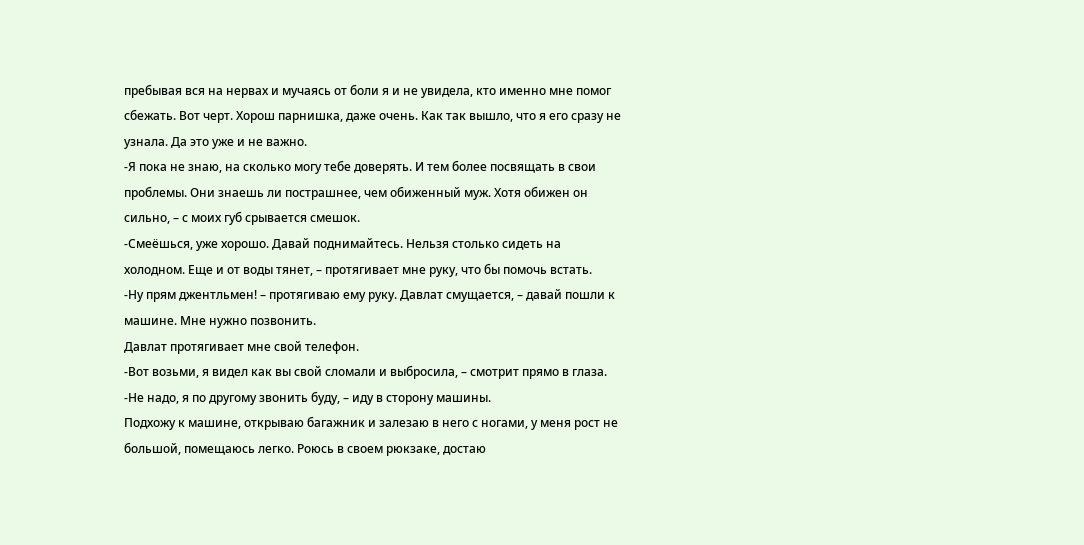пребывая вся на нервах и мучаясь от боли я и не увидела, кто именно мне помог сбежать. Вот черт. Хорош парнишка, даже очень. Как так вышло, что я его сразу не узнала. Да это уже и не важно.
-Я пока не знаю, на сколько могу тебе доверять. И тем более посвящать в свои проблемы. Они знаешь ли пострашнее, чем обиженный муж. Хотя обижен он сильно, – с моих губ срывается смешок.
-Смеёшься, уже хорошо. Давай поднимайтесь. Нельзя столько сидеть на холодном. Еще и от воды тянет, – протягивает мне руку, что бы помочь встать.
-Ну прям джентльмен! – протягиваю ему руку. Давлат смущается, – давай пошли к машине. Мне нужно позвонить.
Давлат протягивает мне свой телефон.
-Вот возьми, я видел как вы свой сломали и выбросила, – смотрит прямо в глаза.
-Не надо, я по другому звонить буду, – иду в сторону машины.
Подхожу к машине, открываю багажник и залезаю в него с ногами, у меня рост не большой, помещаюсь легко. Роюсь в своем рюкзаке, достаю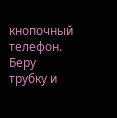кнопочный телефон. Беру трубку и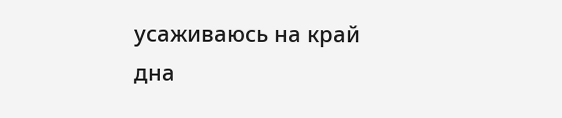усаживаюсь на край дна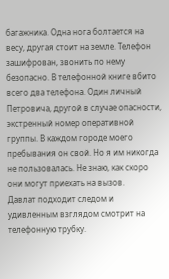багажника. Одна нога болтается на весу, другая стоит на земле. Телефон зашифрован, звонить по нему безопасно. В телефонной книге вбито всего два телефона. Один личный Петровича, другой в случае опасности, экстренный номер оперативной группы. В каждом городе моего пребывания он свой. Но я им никогда не пользовалась. Не знаю, как скоро они могут приехать на вызов.
Давлат подходит следом и удивленным взглядом смотрит на телефонную трубку.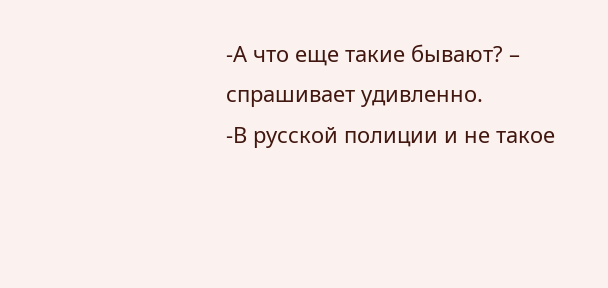-А что еще такие бывают? – спрашивает удивленно.
-В русской полиции и не такое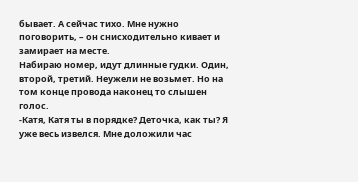бывает. А сейчас тихо. Мне нужно поговорить, – он снисходительно кивает и замирает на месте.
Набираю номер, идут длинные гудки. Один, второй, третий. Неужели не возьмет. Но на том конце провода наконец то слышен голос.
-Катя, Катя ты в порядке? Деточка, как ты? Я уже весь извелся. Мне доложили час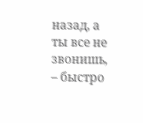назад, а ты все не звонишь, – быстро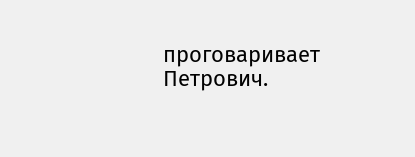проговаривает Петрович.